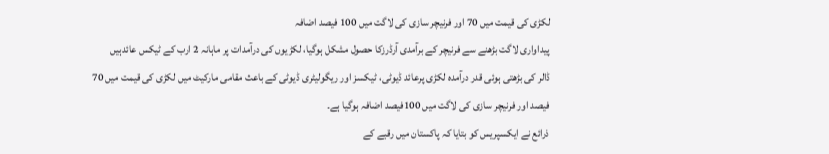لکڑی کی قیمت میں 70 اور فرنیچر سازی کی لاگت میں 100 فیصد اضافہ
پیداواری لاگت بڑھنے سے فرنیچر کے برآمدی آرڈرزکا حصول مشکل ہوگیا، لکڑیوں کی درآمدات پر ماہانہ 2 ارب کے ٹیکس عائدہیں
ڈالر کی بڑھتی ہوئی قدر درآمدہ لکڑی پرعائد ڈیوٹی، ٹیکسز اور ریگولیٹری ڈیوٹی کے باعث مقامی مارکیٹ میں لکڑی کی قیمت میں 70 فیصد اور فرنیچر سازی کی لاگت میں 100فیصد اضافہ ہوگیا ہے۔
ذرائع نے ایکسپریس کو بتایا کہ پاکستان میں رقبے کے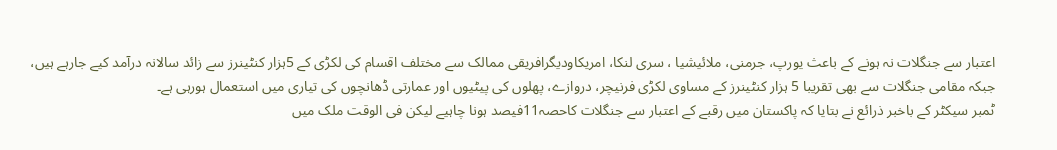اعتبار سے جنگلات نہ ہونے کے باعث یورپ، جرمنی، ملائیشیا ، سری لنکا، امریکاودیگرافریقی ممالک سے مختلف اقسام کی لکڑی کے 5ہزار کنٹینرز سے زائد سالانہ درآمد کیے جارہے ہیں، جبکہ مقامی جنگلات سے بھی تقریبا 5 ہزار کنٹینرز کے مساوی لکڑی فرنیچر، دروازے، پھلوں کی پیٹیوں اور عمارتی ڈھانچوں کی تیاری میں استعمال ہورہی ہے۔
ٹمبر سیکٹر کے باخبر ذرائع نے بتایا کہ پاکستان میں رقبے کے اعتبار سے جنگلات کاحصہ11فیصد ہونا چاہیے لیکن فی الوقت ملک میں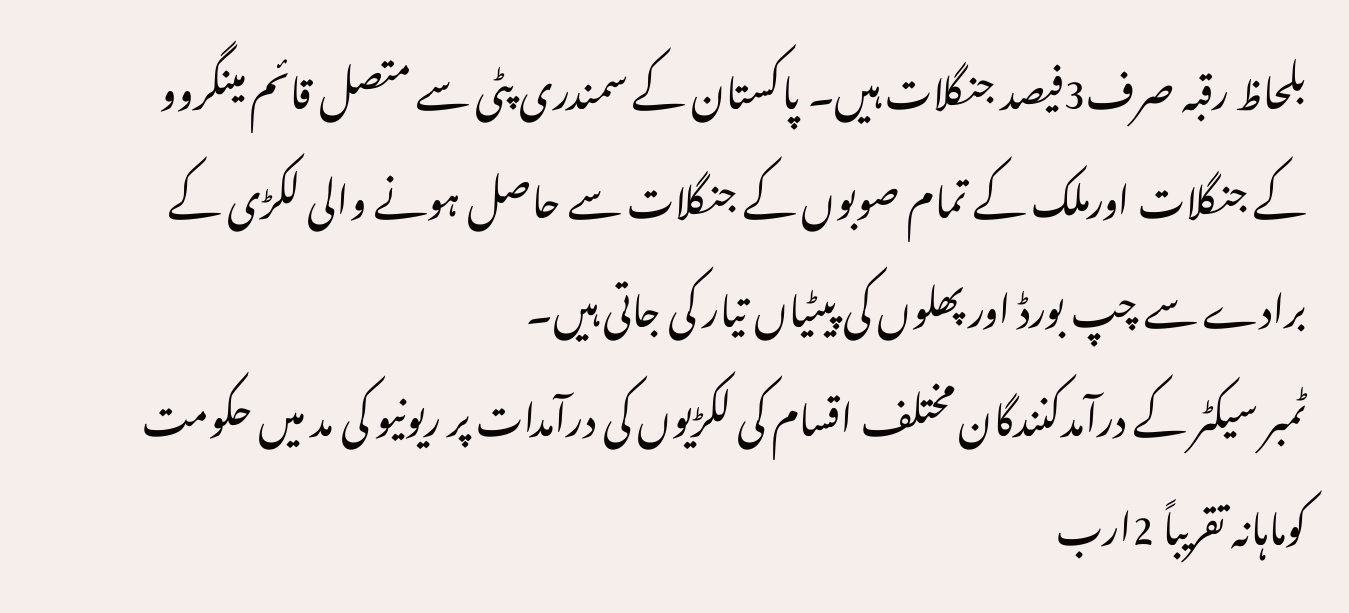بلحاظ رقبہ صرف3فیصد جنگلات ہیں۔ پاکستان کے سمندری پٹی سے متصل قائم مینگروو کے جنگلات اورملک کے تمام صوبوں کے جنگلات سے حاصل ہونے والی لکڑی کے برادے سے چپ بورڈ اور پھلوں کی پیٹیاں تیار کی جاتی ہیں۔
ٹمبر سیکٹر کے درآمدکنندگان مختلف اقسام کی لکڑیوں کی درآمدات پر ریونیو کی مد میں حکومت کوماہانہ تقریباً 2ارب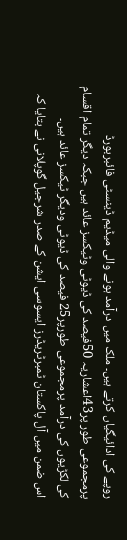روپے کی ادائیگیاں کرتے ہیں۔ ملک میں درآمد ہونے والی میڈیم ڈینسٹی فائبربورڈ پرمجموعی طور پر43اعشاریہ 50فیصد کی ڈیوٹی وٹیکسز عائد ہیں جبکہ دیگر تمام اقسام کی لکڑیوں کی درآمد پرمجموعی طورپر25 فیصد کی ڈیوٹی ودیگر ٹیکسز عائد ہیں۔
اس ضمن میں آل پاکستان ٹمبرٹریڈرز ایسوسی ایشن کے صدر شرجیل گوپلانی نے بتایا کہ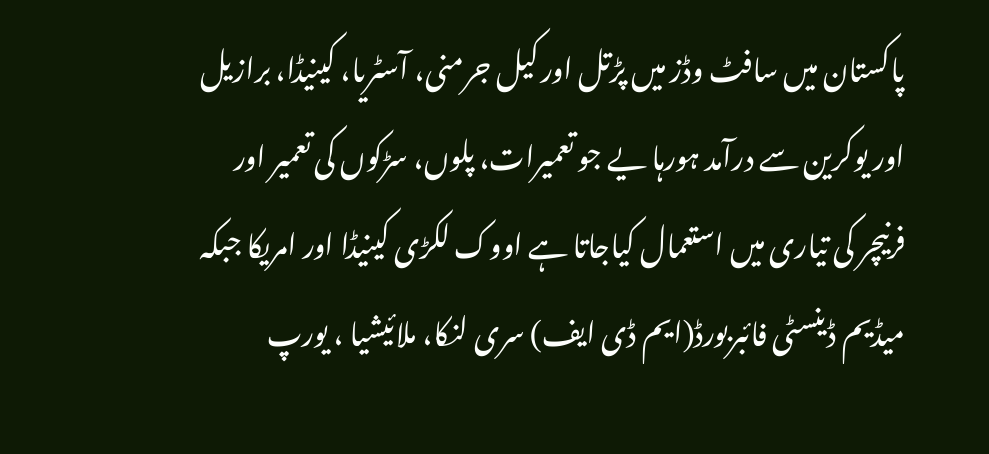پاکستان میں سافٹ وڈز میں پڑتل اور کیل جرمنی، آسٹریا، کینیڈا، برازیل اور یوکرین سے درآمد ہورہا یے جو تعمیرات، پلوں، سڑکوں کی تعمیر اور فرنیچر کی تیاری میں استعمال کیاجاتا ہے اووک لکڑی کینیڈا اور امریکا جبکہ میڈیم ڈینسٹی فائبربورڈ(ایم ڈی ایف) سری لنکا، ملائیشیا ، یورپ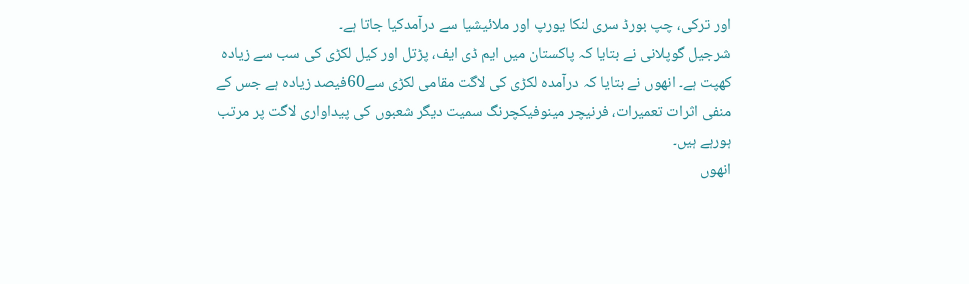اور ترکی، چپ بورڈ سری لنکا یورپ اور ملائیشیا سے درآمدکیا جاتا ہے۔
شرجیل گوپلانی نے بتایا کہ پاکستان میں ایم ڈی ایف، پڑتل اور کیل لکڑی کی سب سے زیادہ کھپت ہے۔ انھوں نے بتایا کہ درآمدہ لکڑی کی لاگت مقامی لکڑی سے60فیصد زیادہ ہے جس کے منفی اثرات تعمیرات، فرنیچر مینوفیکچرنگ سمیت دیگر شعبوں کی پیداواری لاگت پر مرتب ہورہے ہیں۔
انھوں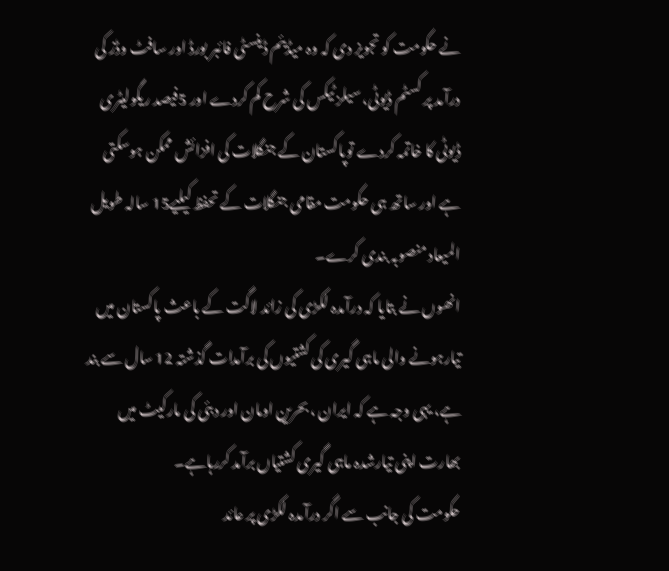نے حکومت کو تجویز دی کہ وہ میڈیئم ڈینسٹی فائبر بورڈ اور سافٹ وڈز کی درآمد پر کسٹم ڈیوٹی، سیلز ٹیکس کی شرح کم کردے اور 5فیصد ریگولیٹری ڈیوٹی کا خاتمہ کردے توپاکستان کے جنگلات کی افزائش ممکن ہوسکتی ہے اور ساتھ ہی حکومت مقامی جنگلات کے تحفظ کیلیے15 سالہ طویل المیعاد منصوبہ بندی کرے۔
انھوں نے بتایا کہ درآمدہ لکڑی کی زائد لاگت کے باعث پاکستان میں تیارہونے والی ماہی گیری کی کشتیوں کی برآمدات گذشتہ 12 سال سے بند ہے، یہی وجہ ہے کہ ایران ، بحرین اومان اور دبئی کی مارکیٹ میں بھارت اپنی تیارشدہ ماہی گیری کشتیاں برآمد کررہاہے۔
حکومت کی جانب سے اگر درآمدہ لکڑی پر عائد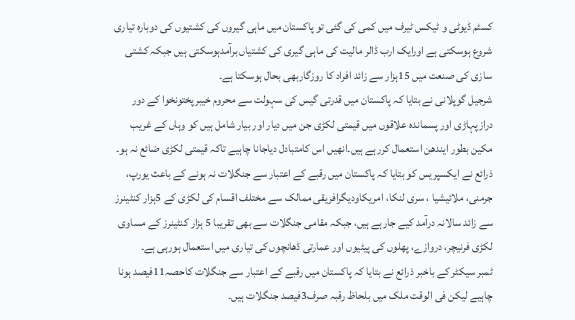کسٹم ڈیوٹی و ٹیکس ٹیرف میں کمی کی گئی تو پاکستان میں ماہی گیروں کی کشتیوں کی دوبارہ تیاری شروع ہوسکتی ہے اورایک ارب ڈالر مالیت کی ماہی گیری کی کشتیاں برآمدہوسکتی ہیں جبکہ کشتی سازی کی صنعت میں 15ہزار سے زائد افراد کا روزگاربھی بحال ہوسکتا ہے۔
شرجیل گوپلانی نے بتایا کہ پاکستان میں قدرتی گیس کی سہولت سے محروم خیبرپختونخوا کے دور درازپہاڑی اور پسماندہ علاقوں میں قیمتی لکڑی جن میں دیار اور بیار شامل ہیں کو وہاں کے غریب مکین بطور ایندھن استعمال کررہے ہیں۔انھیں اس کامتبادل دیاجانا چاہیے تاکہ قیمتی لکڑی ضائع نہ ہو۔
ذرائع نے ایکسپریس کو بتایا کہ پاکستان میں رقبے کے اعتبار سے جنگلات نہ ہونے کے باعث یورپ، جرمنی، ملائیشیا ، سری لنکا، امریکاودیگرافریقی ممالک سے مختلف اقسام کی لکڑی کے 5ہزار کنٹینرز سے زائد سالانہ درآمد کیے جارہے ہیں، جبکہ مقامی جنگلات سے بھی تقریبا 5 ہزار کنٹینرز کے مساوی لکڑی فرنیچر، دروازے، پھلوں کی پیٹیوں اور عمارتی ڈھانچوں کی تیاری میں استعمال ہورہی ہے۔
ٹمبر سیکٹر کے باخبر ذرائع نے بتایا کہ پاکستان میں رقبے کے اعتبار سے جنگلات کاحصہ11فیصد ہونا چاہیے لیکن فی الوقت ملک میں بلحاظ رقبہ صرف3فیصد جنگلات ہیں۔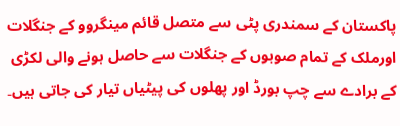پاکستان کے سمندری پٹی سے متصل قائم مینگروو کے جنگلات اورملک کے تمام صوبوں کے جنگلات سے حاصل ہونے والی لکڑی کے برادے سے چپ بورڈ اور پھلوں کی پیٹیاں تیار کی جاتی ہیں۔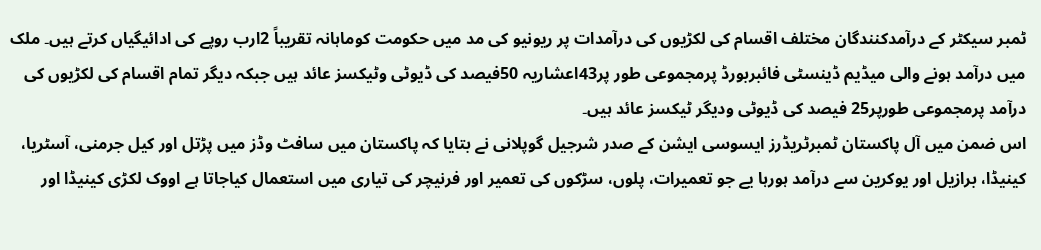ٹمبر سیکٹر کے درآمدکنندگان مختلف اقسام کی لکڑیوں کی درآمدات پر ریونیو کی مد میں حکومت کوماہانہ تقریباً 2ارب روپے کی ادائیگیاں کرتے ہیں۔ ملک میں درآمد ہونے والی میڈیم ڈینسٹی فائبربورڈ پرمجموعی طور پر43اعشاریہ 50فیصد کی ڈیوٹی وٹیکسز عائد ہیں جبکہ دیگر تمام اقسام کی لکڑیوں کی درآمد پرمجموعی طورپر25 فیصد کی ڈیوٹی ودیگر ٹیکسز عائد ہیں۔
اس ضمن میں آل پاکستان ٹمبرٹریڈرز ایسوسی ایشن کے صدر شرجیل گوپلانی نے بتایا کہ پاکستان میں سافٹ وڈز میں پڑتل اور کیل جرمنی، آسٹریا، کینیڈا، برازیل اور یوکرین سے درآمد ہورہا یے جو تعمیرات، پلوں، سڑکوں کی تعمیر اور فرنیچر کی تیاری میں استعمال کیاجاتا ہے اووک لکڑی کینیڈا اور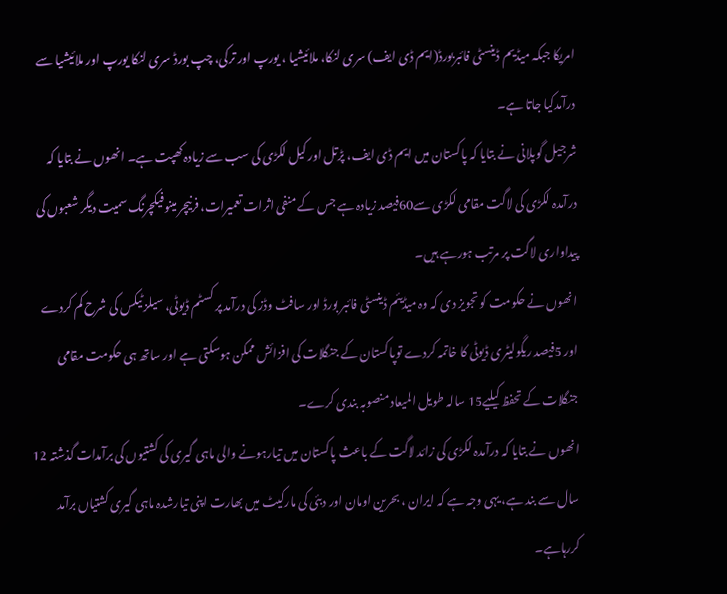امریکا جبکہ میڈیم ڈینسٹی فائبربورڈ(ایم ڈی ایف) سری لنکا، ملائیشیا ، یورپ اور ترکی، چپ بورڈ سری لنکا یورپ اور ملائیشیا سے درآمدکیا جاتا ہے۔
شرجیل گوپلانی نے بتایا کہ پاکستان میں ایم ڈی ایف، پڑتل اور کیل لکڑی کی سب سے زیادہ کھپت ہے۔ انھوں نے بتایا کہ درآمدہ لکڑی کی لاگت مقامی لکڑی سے60فیصد زیادہ ہے جس کے منفی اثرات تعمیرات، فرنیچر مینوفیکچرنگ سمیت دیگر شعبوں کی پیداواری لاگت پر مرتب ہورہے ہیں۔
انھوں نے حکومت کو تجویز دی کہ وہ میڈیئم ڈینسٹی فائبر بورڈ اور سافٹ وڈز کی درآمد پر کسٹم ڈیوٹی، سیلز ٹیکس کی شرح کم کردے اور 5فیصد ریگولیٹری ڈیوٹی کا خاتمہ کردے توپاکستان کے جنگلات کی افزائش ممکن ہوسکتی ہے اور ساتھ ہی حکومت مقامی جنگلات کے تحفظ کیلیے15 سالہ طویل المیعاد منصوبہ بندی کرے۔
انھوں نے بتایا کہ درآمدہ لکڑی کی زائد لاگت کے باعث پاکستان میں تیارہونے والی ماہی گیری کی کشتیوں کی برآمدات گذشتہ 12 سال سے بند ہے، یہی وجہ ہے کہ ایران ، بحرین اومان اور دبئی کی مارکیٹ میں بھارت اپنی تیارشدہ ماہی گیری کشتیاں برآمد کررہاہے۔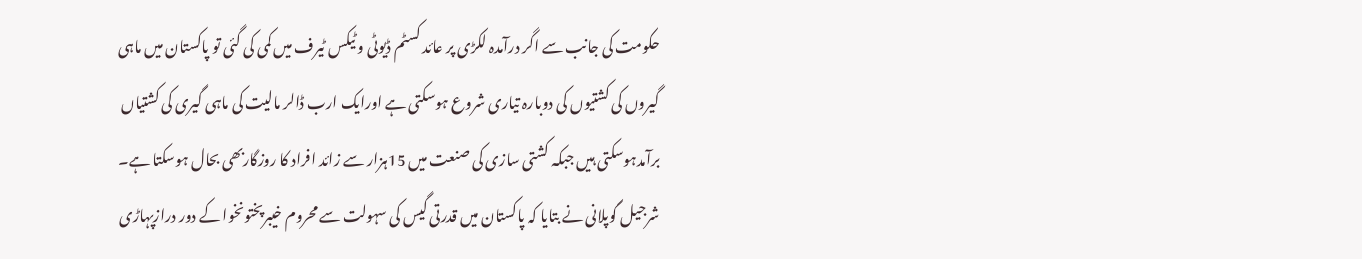حکومت کی جانب سے اگر درآمدہ لکڑی پر عائد کسٹم ڈیوٹی و ٹیکس ٹیرف میں کمی کی گئی تو پاکستان میں ماہی گیروں کی کشتیوں کی دوبارہ تیاری شروع ہوسکتی ہے اورایک ارب ڈالر مالیت کی ماہی گیری کی کشتیاں برآمدہوسکتی ہیں جبکہ کشتی سازی کی صنعت میں 15ہزار سے زائد افراد کا روزگاربھی بحال ہوسکتا ہے۔
شرجیل گوپلانی نے بتایا کہ پاکستان میں قدرتی گیس کی سہولت سے محروم خیبرپختونخوا کے دور درازپہاڑی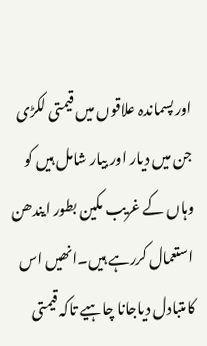اور پسماندہ علاقوں میں قیمتی لکڑی جن میں دیار اور بیار شامل ہیں کو وہاں کے غریب مکین بطور ایندھن استعمال کررہے ہیں۔انھیں اس کامتبادل دیاجانا چاہیے تاکہ قیمتی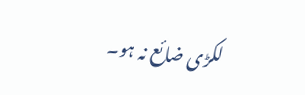لکڑی ضائع نہ ہو۔